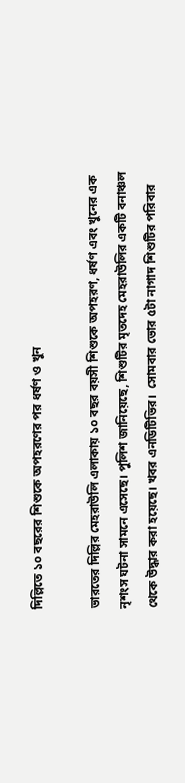দিল্লিতে ১০ বছরের শিশুকে অপহরণের পর ধর্ষণ ও খুন

ভারতের দিল্লির মেহরাউলি এলাকায় ১০ বছর বয়সী শিশুকে অপহরণ, ধর্ষণ এবং খুনের এক নৃশংস ঘটনা সামনে এসেছে। পুলিশ জানিয়েছে, শিশুটির মৃতদেহ মেহরাউলির একটি বনাঞ্চল থেকে উদ্ধার করা হয়েছে। খবর এনডিটিভির।  সোমবার ভোর ৫টা নাগাদ শিশুটির পরিবার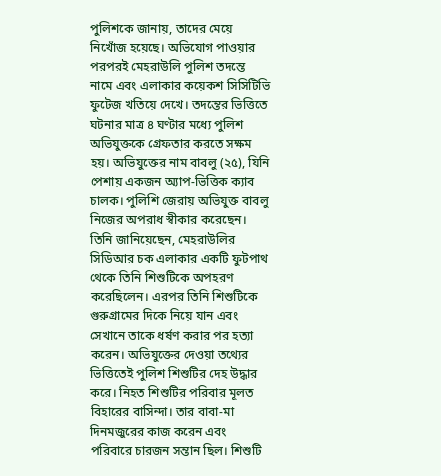পুলিশকে জানায়, তাদের মেয়ে নিখোঁজ হয়েছে। অভিযোগ পাওয়ার পরপরই মেহরাউলি পুলিশ তদন্তে নামে এবং এলাকার কয়েকশ সিসিটিভি ফুটেজ খতিয়ে দেখে। তদন্তের ভিত্তিতে ঘটনার মাত্র ৪ ঘণ্টার মধ্যে পুলিশ অভিযুক্তকে গ্রেফতার করতে সক্ষম হয়। অভিযুক্তের নাম বাবলু (২৫), যিনি পেশায় একজন অ্যাপ-ভিত্তিক ক্যাব চালক। পুলিশি জেরায় অভিযুক্ত বাবলু নিজের অপরাধ স্বীকার করেছেন। তিনি জানিয়েছেন, মেহরাউলির সিডিআর চক এলাকার একটি ফুটপাথ থেকে তিনি শিশুটিকে অপহরণ করেছিলেন। এরপর তিনি শিশুটিকে গুরুগ্রামের দিকে নিয়ে যান এবং সেখানে তাকে ধর্ষণ করার পর হত্যা করেন। অভিযুক্তের দেওয়া তথ্যের ভিত্তিতেই পুলিশ শিশুটির দেহ উদ্ধার করে। নিহত শিশুটির পরিবার মূলত বিহারের বাসিন্দা। তার বাবা-মা দিনমজুরের কাজ করেন এবং পরিবারে চারজন সন্তান ছিল। শিশুটি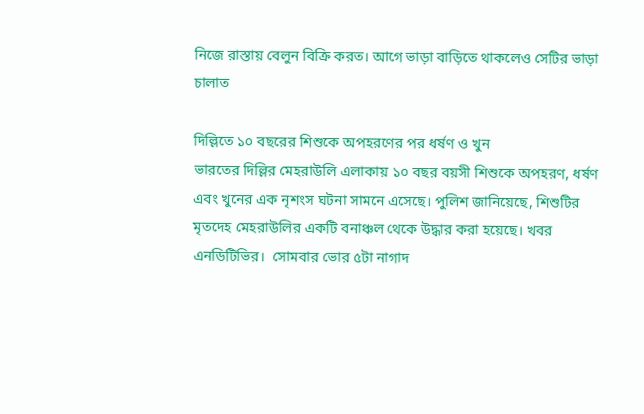নিজে রাস্তায় বেলুন বিক্রি করত। আগে ভাড়া বাড়িতে থাকলেও সেটির ভাড়া চালাত

দিল্লিতে ১০ বছরের শিশুকে অপহরণের পর ধর্ষণ ও খুন
ভারতের দিল্লির মেহরাউলি এলাকায় ১০ বছর বয়সী শিশুকে অপহরণ, ধর্ষণ এবং খুনের এক নৃশংস ঘটনা সামনে এসেছে। পুলিশ জানিয়েছে, শিশুটির মৃতদেহ মেহরাউলির একটি বনাঞ্চল থেকে উদ্ধার করা হয়েছে। খবর এনডিটিভির।  সোমবার ভোর ৫টা নাগাদ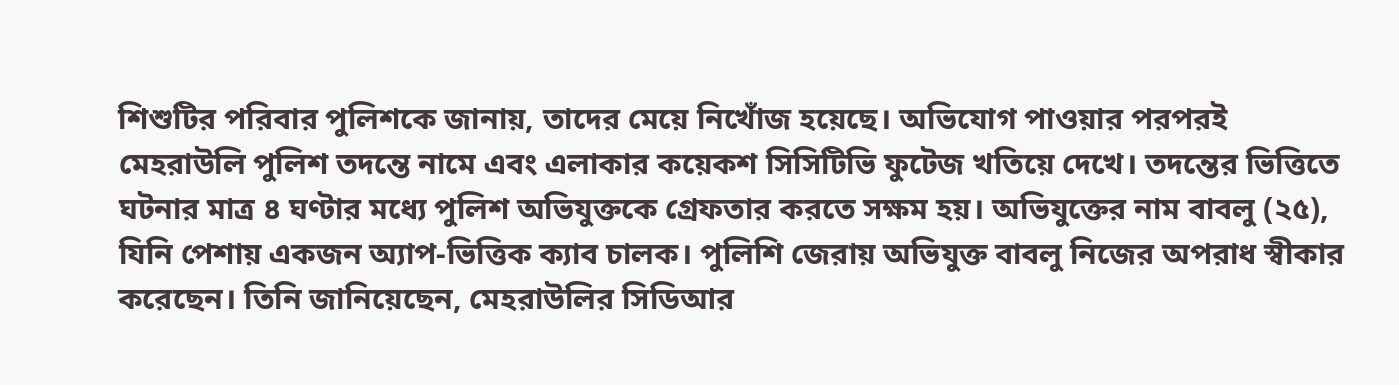শিশুটির পরিবার পুলিশকে জানায়, তাদের মেয়ে নিখোঁজ হয়েছে। অভিযোগ পাওয়ার পরপরই মেহরাউলি পুলিশ তদন্তে নামে এবং এলাকার কয়েকশ সিসিটিভি ফুটেজ খতিয়ে দেখে। তদন্তের ভিত্তিতে ঘটনার মাত্র ৪ ঘণ্টার মধ্যে পুলিশ অভিযুক্তকে গ্রেফতার করতে সক্ষম হয়। অভিযুক্তের নাম বাবলু (২৫), যিনি পেশায় একজন অ্যাপ-ভিত্তিক ক্যাব চালক। পুলিশি জেরায় অভিযুক্ত বাবলু নিজের অপরাধ স্বীকার করেছেন। তিনি জানিয়েছেন, মেহরাউলির সিডিআর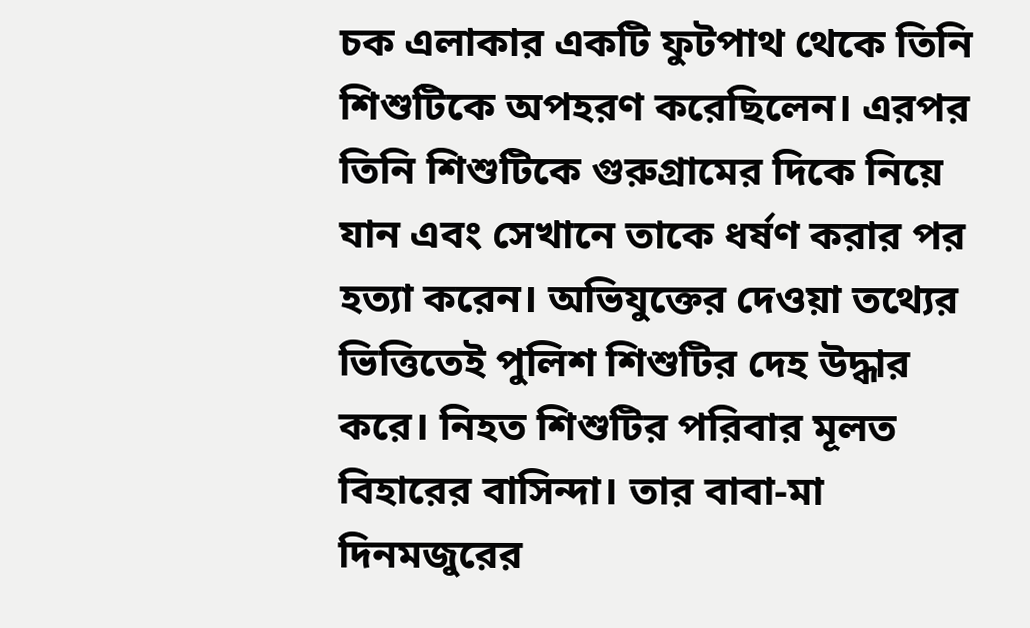চক এলাকার একটি ফুটপাথ থেকে তিনি শিশুটিকে অপহরণ করেছিলেন। এরপর তিনি শিশুটিকে গুরুগ্রামের দিকে নিয়ে যান এবং সেখানে তাকে ধর্ষণ করার পর হত্যা করেন। অভিযুক্তের দেওয়া তথ্যের ভিত্তিতেই পুলিশ শিশুটির দেহ উদ্ধার করে। নিহত শিশুটির পরিবার মূলত বিহারের বাসিন্দা। তার বাবা-মা দিনমজুরের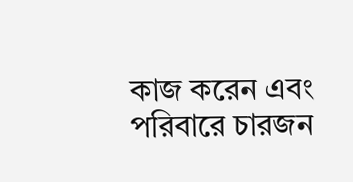কাজ করেন এবং পরিবারে চারজন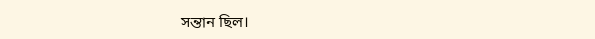সন্তান ছিল।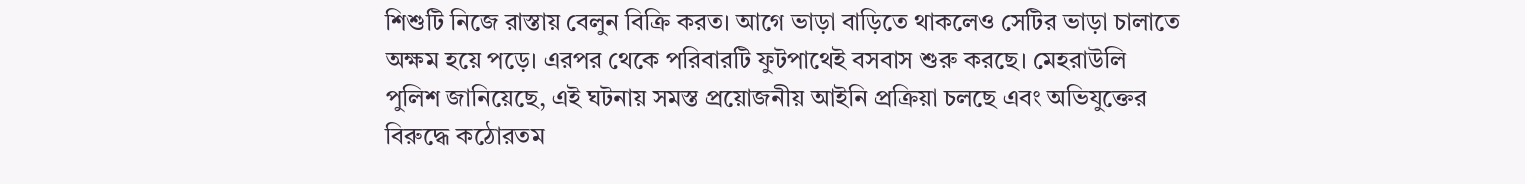শিশুটি নিজে রাস্তায় বেলুন বিক্রি করত। আগে ভাড়া বাড়িতে থাকলেও সেটির ভাড়া চালাতে অক্ষম হয়ে পড়ে। এরপর থেকে পরিবারটি ফুটপাথেই বসবাস শুরু করছে। মেহরাউলি পুলিশ জানিয়েছে, এই ঘটনায় সমস্ত প্রয়োজনীয় আইনি প্রক্রিয়া চলছে এবং অভিযুক্তের বিরুদ্ধে কঠোরতম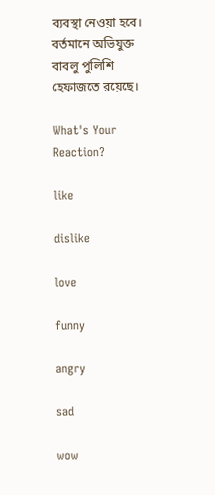ব্যবস্থা নেওয়া হবে। বর্তমানে অভিযুক্ত বাবলু পুলিশি হেফাজতে রয়েছে।

What's Your Reaction?

like

dislike

love

funny

angry

sad

wow